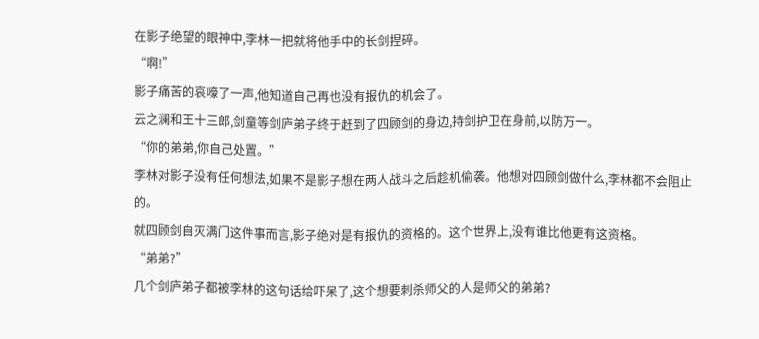在影子绝望的眼神中,李林一把就将他手中的长剑捏碎。
“啊!”
影子痛苦的哀嚎了一声,他知道自己再也没有报仇的机会了。
云之澜和王十三郎,剑童等剑庐弟子终于赶到了四顾剑的身边,持剑护卫在身前,以防万一。
“你的弟弟,你自己处置。”
李林对影子没有任何想法,如果不是影子想在两人战斗之后趁机偷袭。他想对四顾剑做什么,李林都不会阻止的。
就四顾剑自灭满门这件事而言,影子绝对是有报仇的资格的。这个世界上,没有谁比他更有这资格。
“弟弟?”
几个剑庐弟子都被李林的这句话给吓呆了,这个想要刺杀师父的人是师父的弟弟?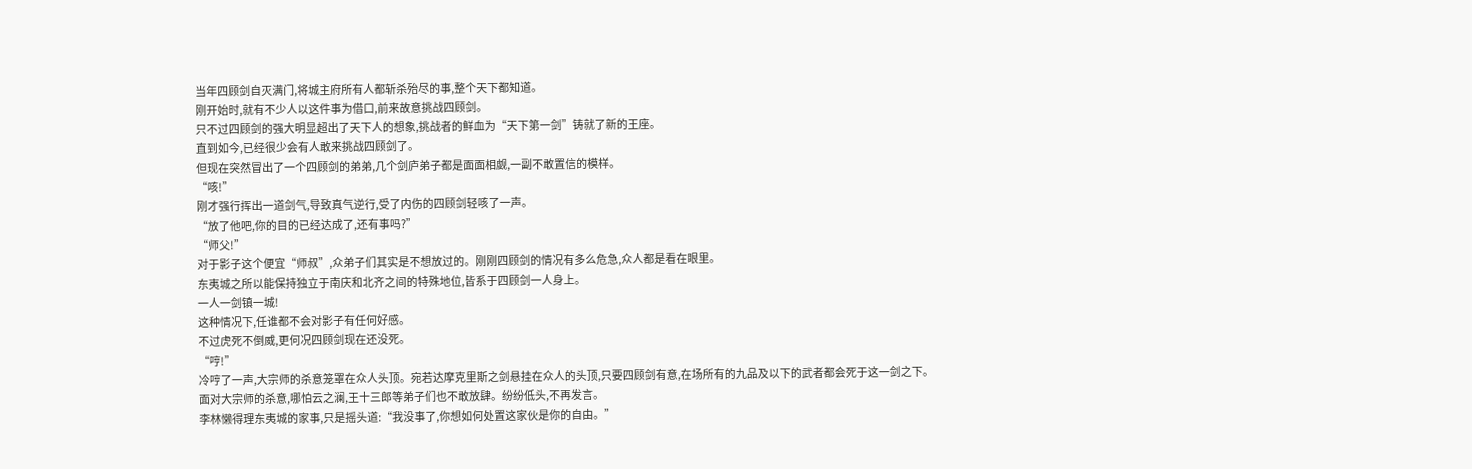当年四顾剑自灭满门,将城主府所有人都斩杀殆尽的事,整个天下都知道。
刚开始时,就有不少人以这件事为借口,前来故意挑战四顾剑。
只不过四顾剑的强大明显超出了天下人的想象,挑战者的鲜血为“天下第一剑”铸就了新的王座。
直到如今,已经很少会有人敢来挑战四顾剑了。
但现在突然冒出了一个四顾剑的弟弟,几个剑庐弟子都是面面相觑,一副不敢置信的模样。
“咳!”
刚才强行挥出一道剑气,导致真气逆行,受了内伤的四顾剑轻咳了一声。
“放了他吧,你的目的已经达成了,还有事吗?”
“师父!”
对于影子这个便宜“师叔”,众弟子们其实是不想放过的。刚刚四顾剑的情况有多么危急,众人都是看在眼里。
东夷城之所以能保持独立于南庆和北齐之间的特殊地位,皆系于四顾剑一人身上。
一人一剑镇一城!
这种情况下,任谁都不会对影子有任何好感。
不过虎死不倒威,更何况四顾剑现在还没死。
“哼!”
冷哼了一声,大宗师的杀意笼罩在众人头顶。宛若达摩克里斯之剑悬挂在众人的头顶,只要四顾剑有意,在场所有的九品及以下的武者都会死于这一剑之下。
面对大宗师的杀意,哪怕云之澜,王十三郎等弟子们也不敢放肆。纷纷低头,不再发言。
李林懒得理东夷城的家事,只是摇头道:“我没事了,你想如何处置这家伙是你的自由。”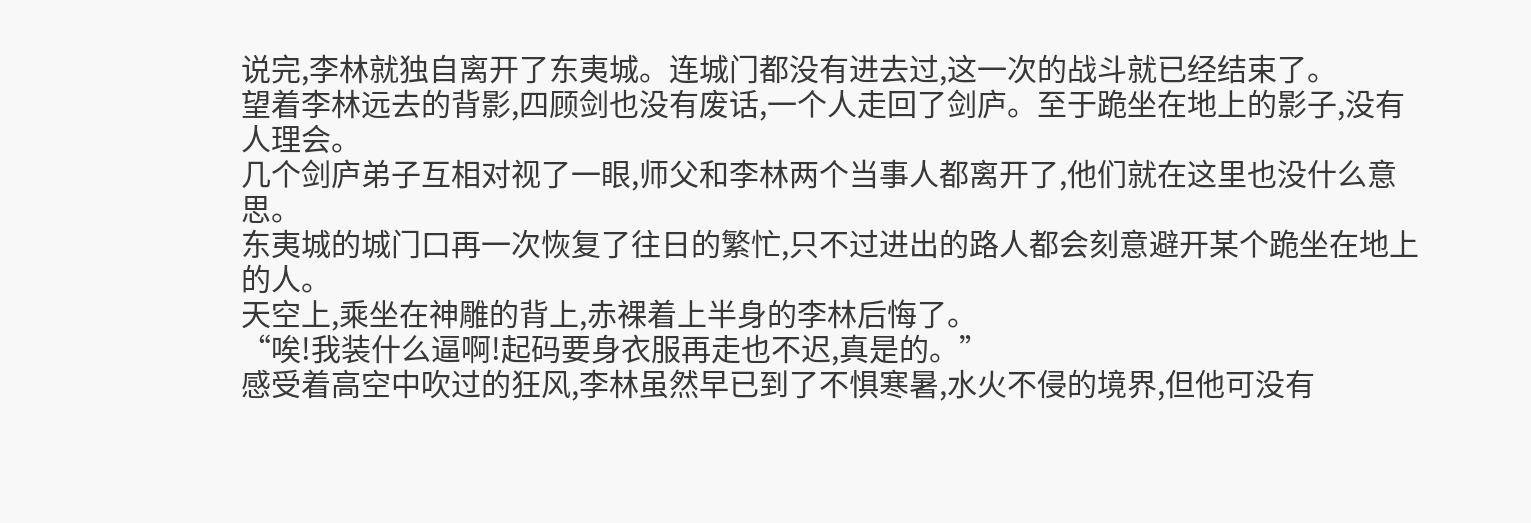说完,李林就独自离开了东夷城。连城门都没有进去过,这一次的战斗就已经结束了。
望着李林远去的背影,四顾剑也没有废话,一个人走回了剑庐。至于跪坐在地上的影子,没有人理会。
几个剑庐弟子互相对视了一眼,师父和李林两个当事人都离开了,他们就在这里也没什么意思。
东夷城的城门口再一次恢复了往日的繁忙,只不过进出的路人都会刻意避开某个跪坐在地上的人。
天空上,乘坐在神雕的背上,赤裸着上半身的李林后悔了。
“唉!我装什么逼啊!起码要身衣服再走也不迟,真是的。”
感受着高空中吹过的狂风,李林虽然早已到了不惧寒暑,水火不侵的境界,但他可没有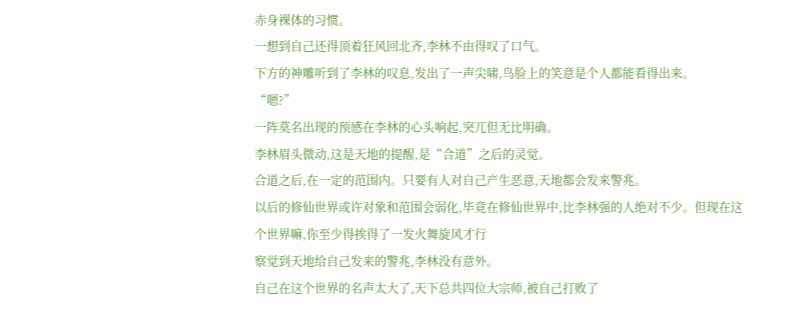赤身裸体的习惯。
一想到自己还得顶着狂风回北齐,李林不由得叹了口气。
下方的神雕听到了李林的叹息,发出了一声尖啸,鸟脸上的笑意是个人都能看得出来。
“嗯?”
一阵莫名出现的预感在李林的心头响起,突兀但无比明确。
李林眉头微动,这是天地的提醒,是“合道”之后的灵觉。
合道之后,在一定的范围内。只要有人对自己产生恶意,天地都会发来警兆。
以后的修仙世界或许对象和范围会弱化,毕竟在修仙世界中,比李林强的人绝对不少。但现在这个世界嘛,你至少得挨得了一发火舞旋风才行
察觉到天地给自己发来的警兆,李林没有意外。
自己在这个世界的名声太大了,天下总共四位大宗师,被自己打败了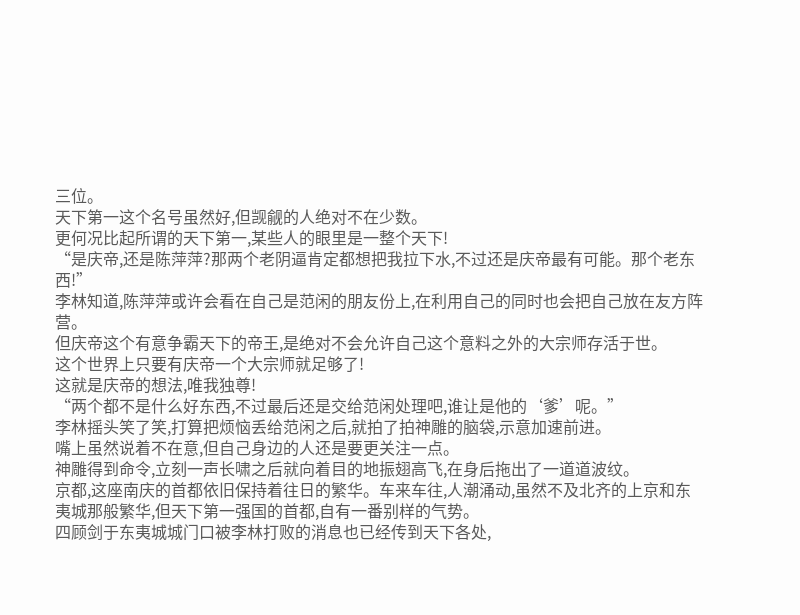三位。
天下第一这个名号虽然好,但觊觎的人绝对不在少数。
更何况比起所谓的天下第一,某些人的眼里是一整个天下!
“是庆帝,还是陈萍萍?那两个老阴逼肯定都想把我拉下水,不过还是庆帝最有可能。那个老东西!”
李林知道,陈萍萍或许会看在自己是范闲的朋友份上,在利用自己的同时也会把自己放在友方阵营。
但庆帝这个有意争霸天下的帝王,是绝对不会允许自己这个意料之外的大宗师存活于世。
这个世界上只要有庆帝一个大宗师就足够了!
这就是庆帝的想法,唯我独尊!
“两个都不是什么好东西,不过最后还是交给范闲处理吧,谁让是他的‘爹’呢。”
李林摇头笑了笑,打算把烦恼丢给范闲之后,就拍了拍神雕的脑袋,示意加速前进。
嘴上虽然说着不在意,但自己身边的人还是要更关注一点。
神雕得到命令,立刻一声长啸之后就向着目的地振翅高飞,在身后拖出了一道道波纹。
京都,这座南庆的首都依旧保持着往日的繁华。车来车往,人潮涌动,虽然不及北齐的上京和东夷城那般繁华,但天下第一强国的首都,自有一番别样的气势。
四顾剑于东夷城城门口被李林打败的消息也已经传到天下各处,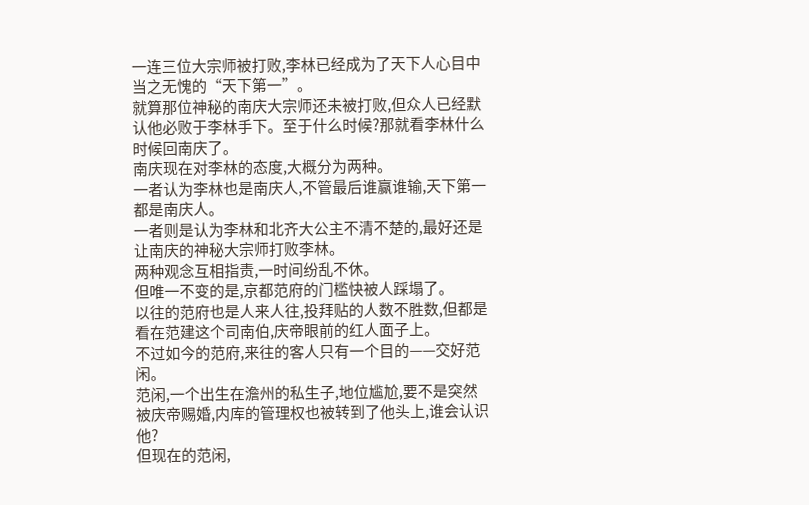一连三位大宗师被打败,李林已经成为了天下人心目中当之无愧的“天下第一”。
就算那位神秘的南庆大宗师还未被打败,但众人已经默认他必败于李林手下。至于什么时候?那就看李林什么时候回南庆了。
南庆现在对李林的态度,大概分为两种。
一者认为李林也是南庆人,不管最后谁赢谁输,天下第一都是南庆人。
一者则是认为李林和北齐大公主不清不楚的,最好还是让南庆的神秘大宗师打败李林。
两种观念互相指责,一时间纷乱不休。
但唯一不变的是,京都范府的门槛快被人踩塌了。
以往的范府也是人来人往,投拜贴的人数不胜数,但都是看在范建这个司南伯,庆帝眼前的红人面子上。
不过如今的范府,来往的客人只有一个目的——交好范闲。
范闲,一个出生在澹州的私生子,地位尴尬,要不是突然被庆帝赐婚,内库的管理权也被转到了他头上,谁会认识他?
但现在的范闲,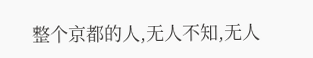整个京都的人,无人不知,无人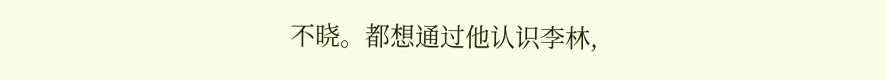不晓。都想通过他认识李林,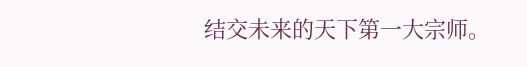结交未来的天下第一大宗师。